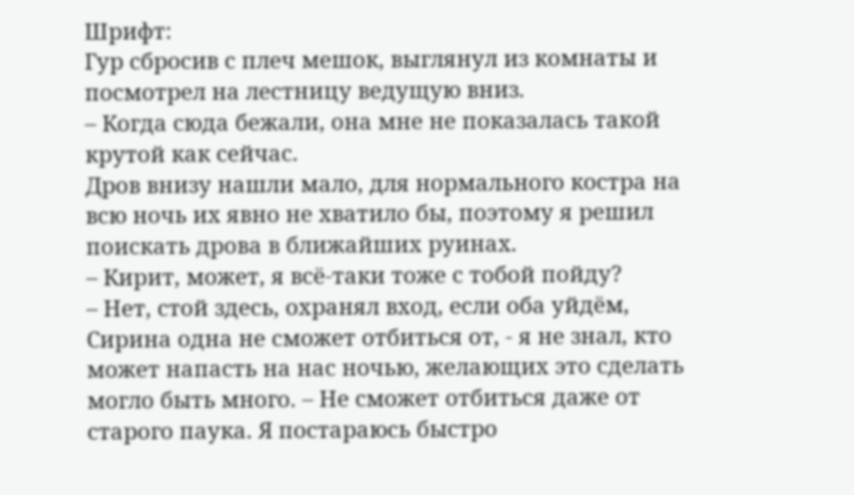Шрифт:
Гур сбросив с плеч мешок, выглянул из комнаты и посмотрел на лестницу ведущую вниз.
– Когда сюда бежали, она мне не показалась такой крутой как сейчас.
Дров внизу нашли мало, для нормального костра на всю ночь их явно не хватило бы, поэтому я решил поискать дрова в ближайших руинах.
– Кирит, может, я всё-таки тоже с тобой пойду?
– Нет, стой здесь, охранял вход, если оба уйдём, Сирина одна не сможет отбиться от, - я не знал, кто может напасть на нас ночью, желающих это сделать могло быть много. – Не сможет отбиться даже от старого паука. Я постараюсь быстро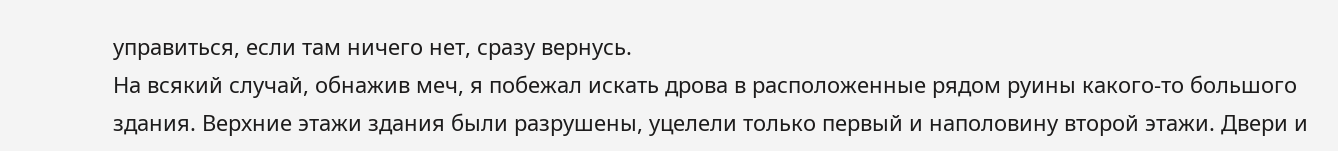управиться, если там ничего нет, сразу вернусь.
На всякий случай, обнажив меч, я побежал искать дрова в расположенные рядом руины какого-то большого здания. Верхние этажи здания были разрушены, уцелели только первый и наполовину второй этажи. Двери и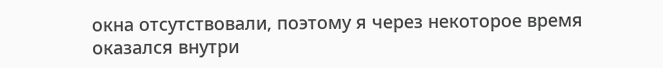окна отсутствовали, поэтому я через некоторое время оказался внутри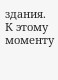здания. К этому моменту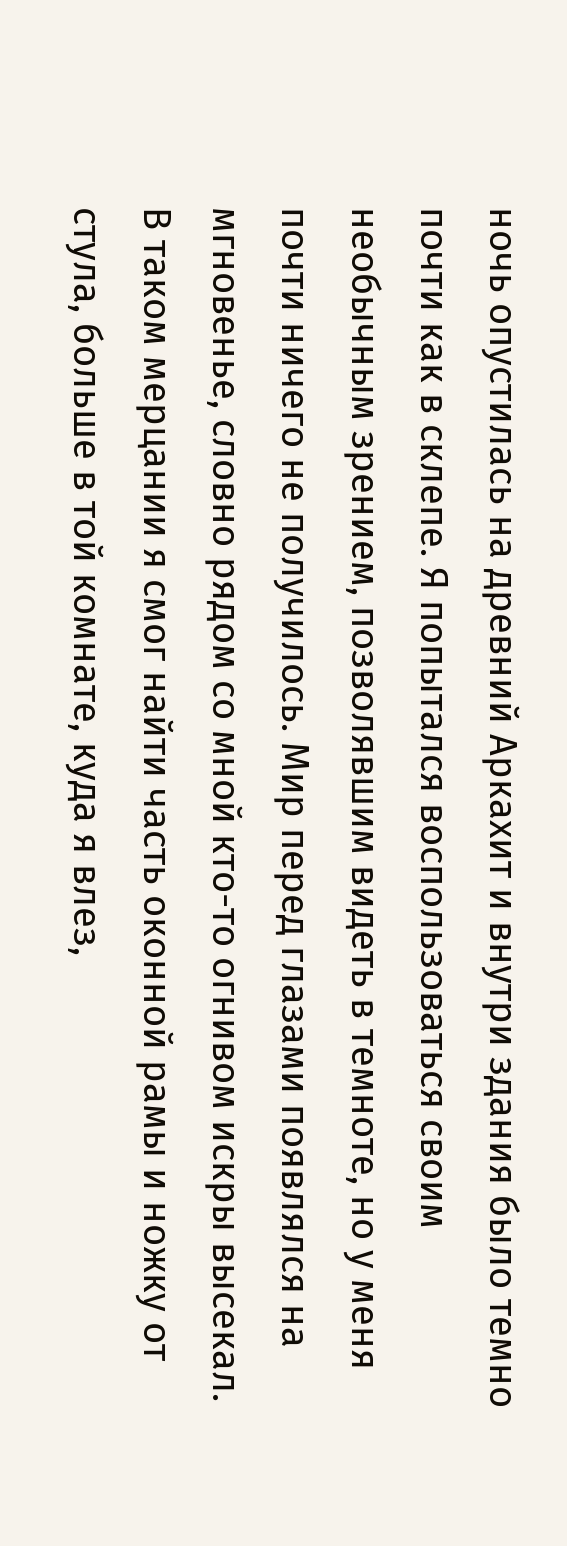ночь опустилась на древний Аркахит и внутри здания было темно почти как в склепе. Я попытался воспользоваться своим необычным зрением, позволявшим видеть в темноте, но у меня почти ничего не получилось. Мир перед глазами появлялся на мгновенье, словно рядом со мной кто-то огнивом искры высекал. В таком мерцании я смог найти часть оконной рамы и ножку от стула, больше в той комнате, куда я влез,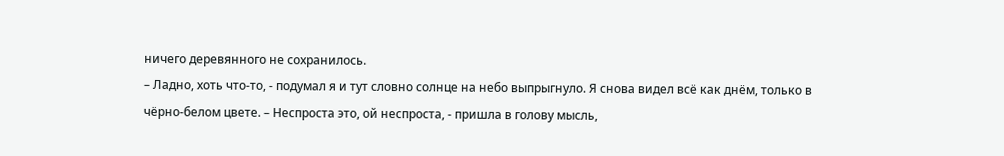ничего деревянного не сохранилось.
– Ладно, хоть что-то, - подумал я и тут словно солнце на небо выпрыгнуло. Я снова видел всё как днём, только в чёрно-белом цвете. – Неспроста это, ой неспроста, - пришла в голову мысль,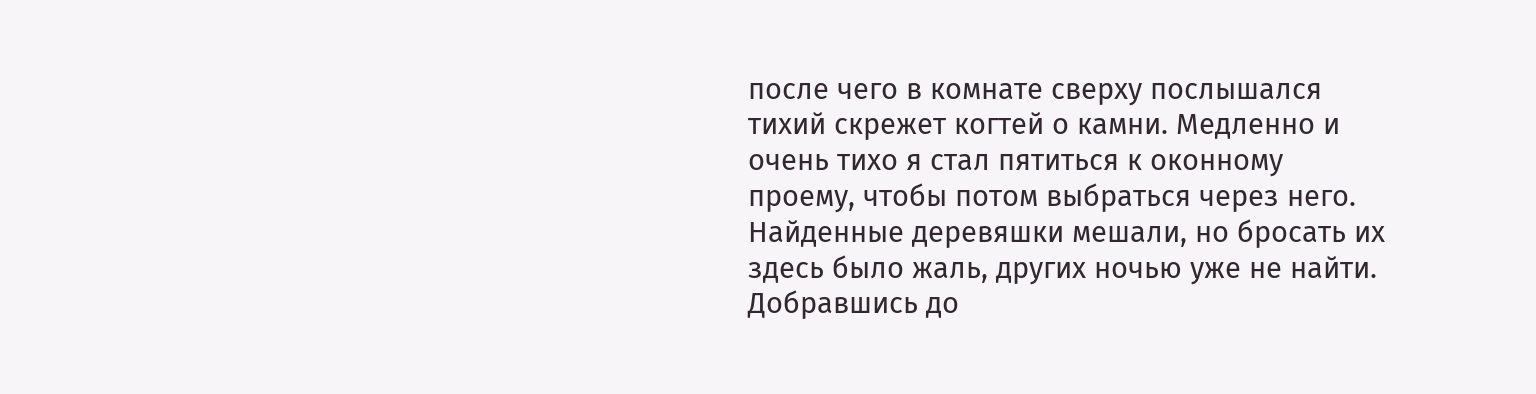после чего в комнате сверху послышался тихий скрежет когтей о камни. Медленно и очень тихо я стал пятиться к оконному проему, чтобы потом выбраться через него. Найденные деревяшки мешали, но бросать их здесь было жаль, других ночью уже не найти. Добравшись до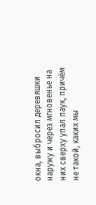окна, выбросил деревяшки наружу и через мгновенье на них сверху упал паук, причём не такой, каких мы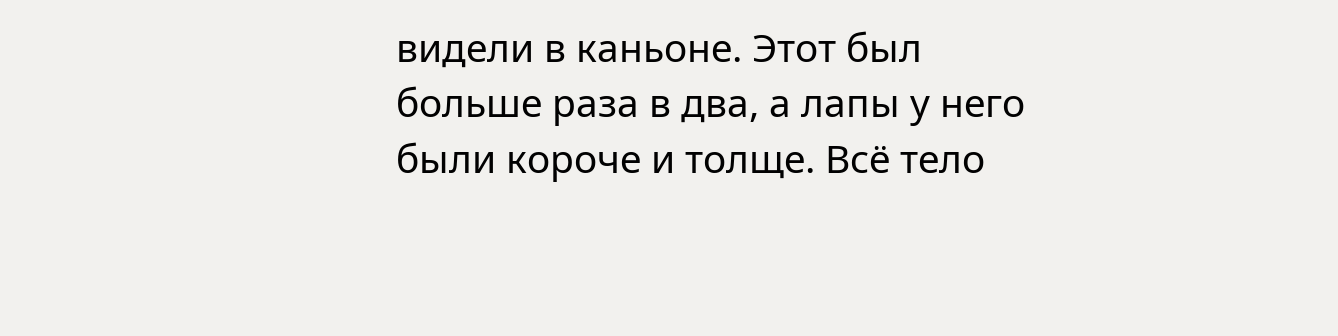видели в каньоне. Этот был больше раза в два, а лапы у него были короче и толще. Всё тело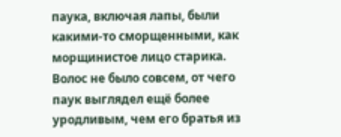паука, включая лапы, были какими-то сморщенными, как морщинистое лицо старика. Волос не было совсем, от чего паук выглядел ещё более уродливым, чем его братья из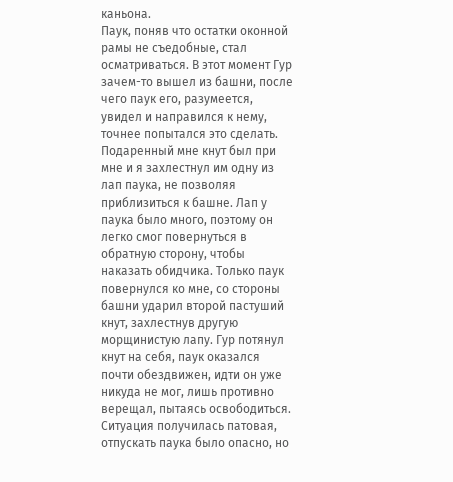каньона.
Паук, поняв что остатки оконной рамы не съедобные, стал осматриваться. В этот момент Гур зачем-то вышел из башни, после чего паук его, разумеется, увидел и направился к нему, точнее попытался это сделать. Подаренный мне кнут был при мне и я захлестнул им одну из лап паука, не позволяя приблизиться к башне. Лап у паука было много, поэтому он легко смог повернуться в обратную сторону, чтобы наказать обидчика. Только паук повернулся ко мне, со стороны башни ударил второй пастуший кнут, захлестнув другую морщинистую лапу. Гур потянул кнут на себя, паук оказался почти обездвижен, идти он уже никуда не мог, лишь противно верещал, пытаясь освободиться. Ситуация получилась патовая, отпускать паука было опасно, но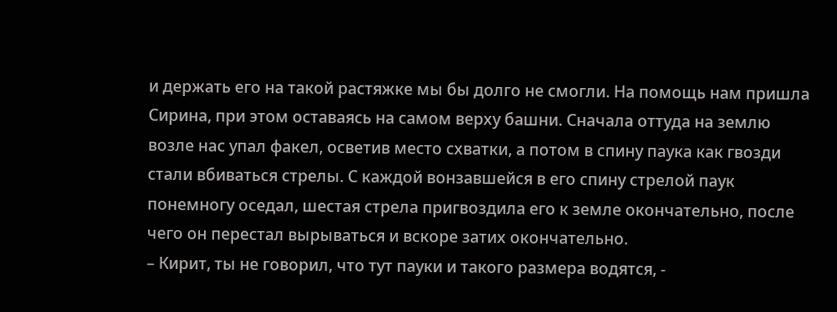и держать его на такой растяжке мы бы долго не смогли. На помощь нам пришла Сирина, при этом оставаясь на самом верху башни. Сначала оттуда на землю возле нас упал факел, осветив место схватки, а потом в спину паука как гвозди стали вбиваться стрелы. С каждой вонзавшейся в его спину стрелой паук понемногу оседал, шестая стрела пригвоздила его к земле окончательно, после чего он перестал вырываться и вскоре затих окончательно.
– Кирит, ты не говорил, что тут пауки и такого размера водятся, -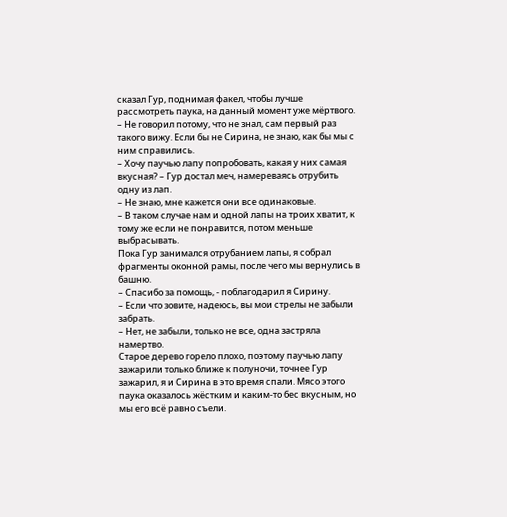сказал Гур, поднимая факел, чтобы лучше рассмотреть паука, на данный момент уже мёртвого.
– Не говорил потому, что не знал, сам первый раз такого вижу. Если бы не Сирина, не знаю, как бы мы с ним справились.
– Хочу паучью лапу попробовать, какая у них самая вкусная? – Гур достал меч, намереваясь отрубить одну из лап.
– Не знаю, мне кажется они все одинаковые.
– В таком случае нам и одной лапы на троих хватит, к тому же если не понравится, потом меньше выбрасывать.
Пока Гур занимался отрубанием лапы, я собрал фрагменты оконной рамы, после чего мы вернулись в башню.
– Спасибо за помощь, - поблагодарил я Сирину.
– Если что зовите, надеюсь, вы мои стрелы не забыли забрать.
– Нет, не забыли, только не все, одна застряла намертво.
Старое дерево горело плохо, поэтому паучью лапу зажарили только ближе к полуночи, точнее Гур зажарил, я и Сирина в это время спали. Мясо этого паука оказалось жёстким и каким-то бес вкусным, но мы его всё равно съели.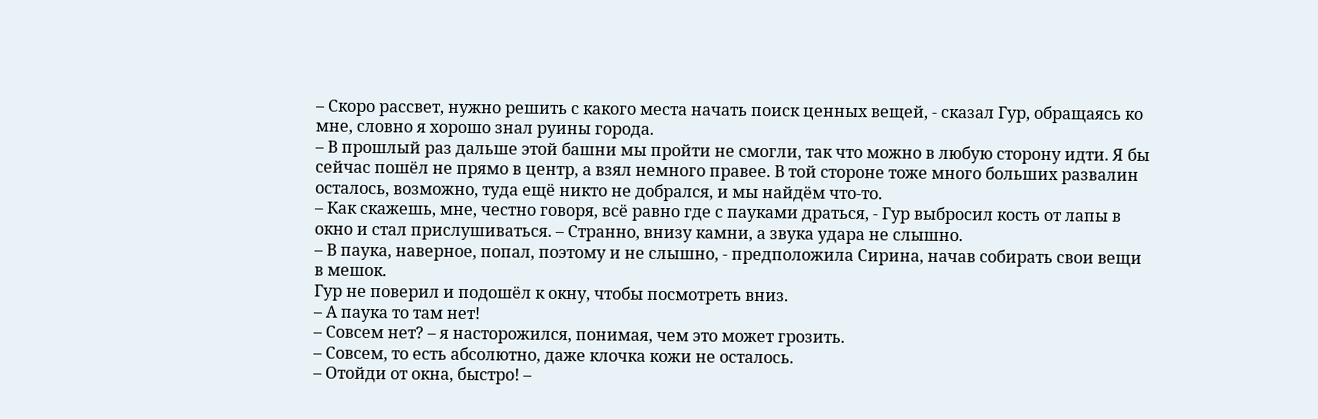– Скоро рассвет, нужно решить с какого места начать поиск ценных вещей, - сказал Гур, обращаясь ко мне, словно я хорошо знал руины города.
– В прошлый раз дальше этой башни мы пройти не смогли, так что можно в любую сторону идти. Я бы сейчас пошёл не прямо в центр, а взял немного правее. В той стороне тоже много больших развалин осталось, возможно, туда ещё никто не добрался, и мы найдём что-то.
– Как скажешь, мне, честно говоря, всё равно где с пауками драться, - Гур выбросил кость от лапы в окно и стал прислушиваться. – Странно, внизу камни, а звука удара не слышно.
– В паука, наверное, попал, поэтому и не слышно, - предположила Сирина, начав собирать свои вещи в мешок.
Гур не поверил и подошёл к окну, чтобы посмотреть вниз.
– А паука то там нет!
– Совсем нет? – я насторожился, понимая, чем это может грозить.
– Совсем, то есть абсолютно, даже клочка кожи не осталось.
– Отойди от окна, быстро! –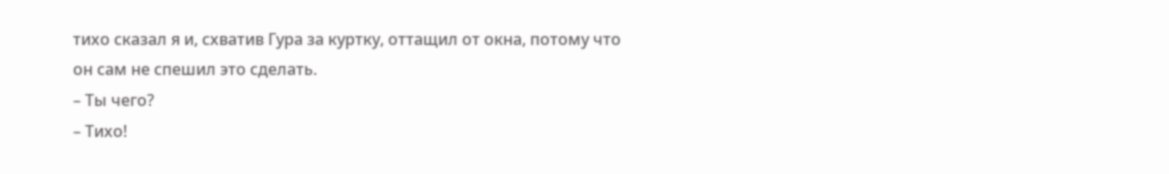тихо сказал я и, схватив Гура за куртку, оттащил от окна, потому что он сам не спешил это сделать.
– Ты чего?
– Тихо!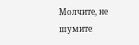Молчите, не шумите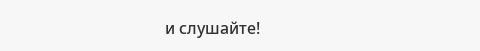и слушайте!